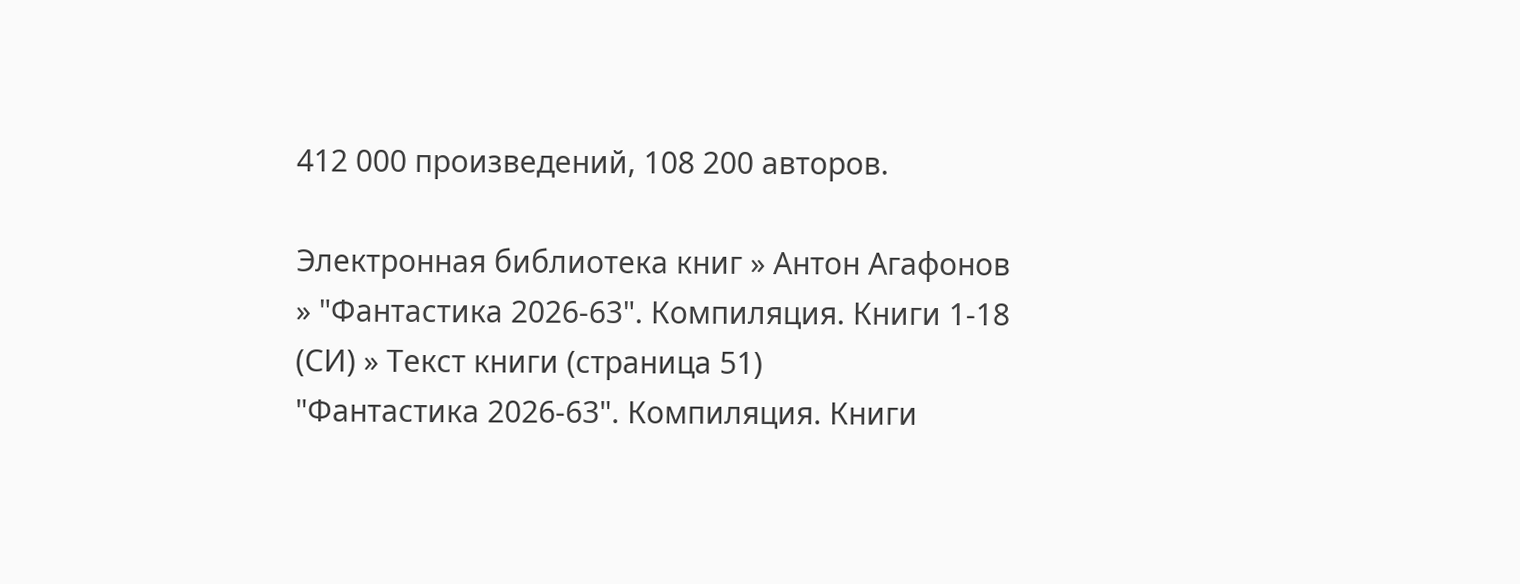412 000 произведений, 108 200 авторов.

Электронная библиотека книг » Антон Агафонов » "Фантастика 2026-63". Компиляция. Книги 1-18 (СИ) » Текст книги (страница 51)
"Фантастика 2026-63". Компиляция. Книги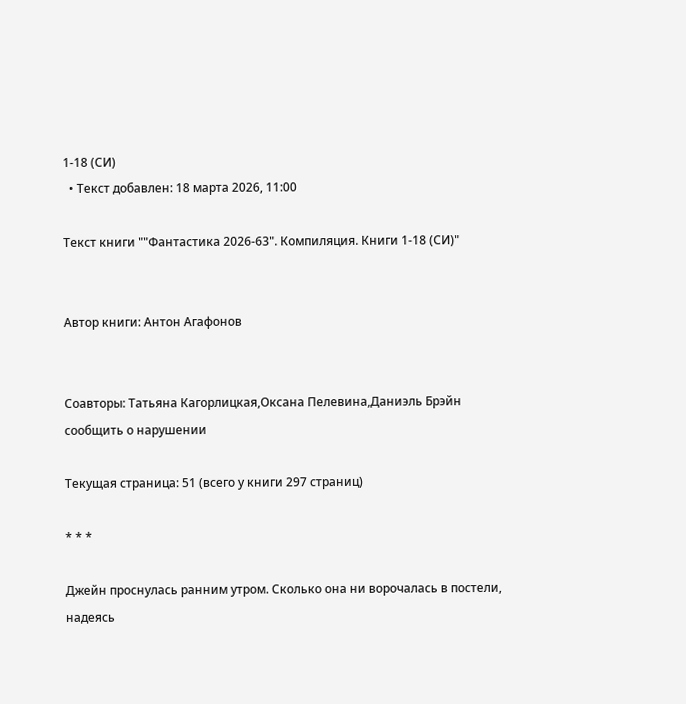1-18 (СИ)
  • Текст добавлен: 18 марта 2026, 11:00

Текст книги ""Фантастика 2026-63". Компиляция. Книги 1-18 (СИ)"


Автор книги: Антон Агафонов


Соавторы: Татьяна Кагорлицкая,Оксана Пелевина,Даниэль Брэйн
сообщить о нарушении

Текущая страница: 51 (всего у книги 297 страниц)

* * *

Джейн проснулась ранним утром. Сколько она ни ворочалась в постели, надеясь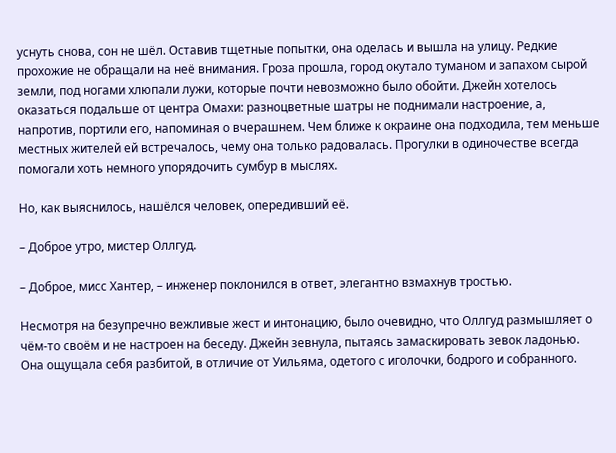уснуть снова, сон не шёл. Оставив тщетные попытки, она оделась и вышла на улицу. Редкие прохожие не обращали на неё внимания. Гроза прошла, город окутало туманом и запахом сырой земли, под ногами хлюпали лужи, которые почти невозможно было обойти. Джейн хотелось оказаться подальше от центра Омахи: разноцветные шатры не поднимали настроение, а, напротив, портили его, напоминая о вчерашнем. Чем ближе к окраине она подходила, тем меньше местных жителей ей встречалось, чему она только радовалась. Прогулки в одиночестве всегда помогали хоть немного упорядочить сумбур в мыслях.

Но, как выяснилось, нашёлся человек, опередивший её.

– Доброе утро, мистер Оллгуд.

– Доброе, мисс Хантер, – инженер поклонился в ответ, элегантно взмахнув тростью.

Несмотря на безупречно вежливые жест и интонацию, было очевидно, что Оллгуд размышляет о чём-то своём и не настроен на беседу. Джейн зевнула, пытаясь замаскировать зевок ладонью. Она ощущала себя разбитой, в отличие от Уильяма, одетого с иголочки, бодрого и собранного.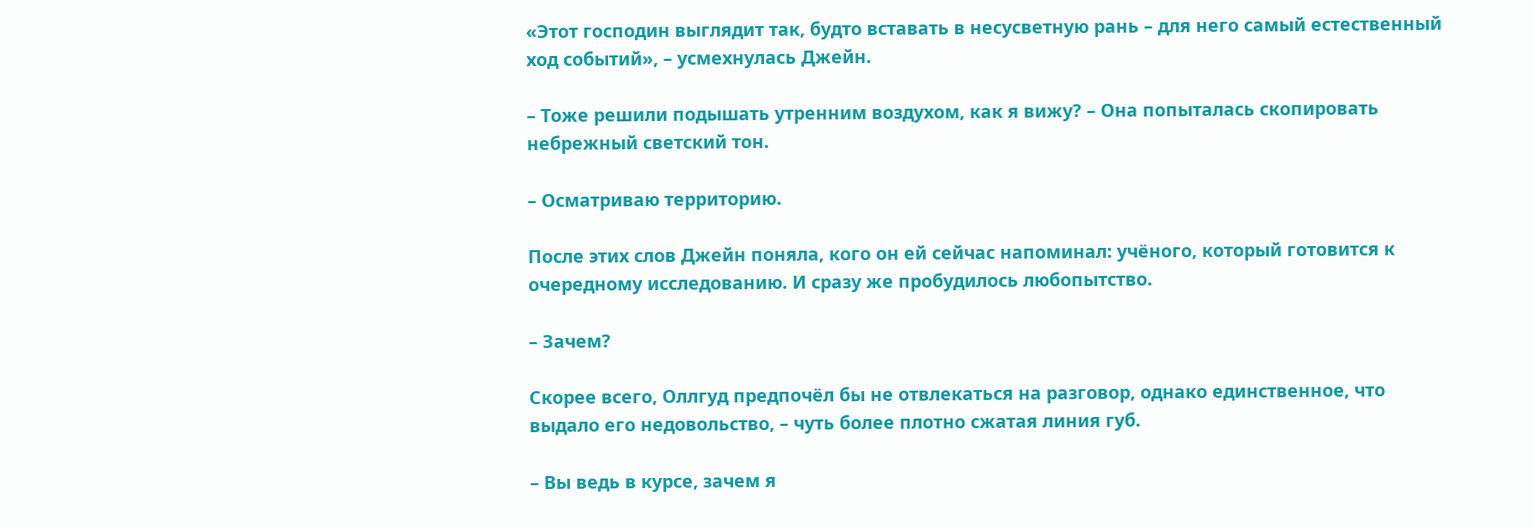«Этот господин выглядит так, будто вставать в несусветную рань – для него самый естественный ход событий», – усмехнулась Джейн.

– Тоже решили подышать утренним воздухом, как я вижу? – Она попыталась скопировать небрежный светский тон.

– Осматриваю территорию.

После этих слов Джейн поняла, кого он ей сейчас напоминал: учёного, который готовится к очередному исследованию. И сразу же пробудилось любопытство.

– Зачем?

Скорее всего, Оллгуд предпочёл бы не отвлекаться на разговор, однако единственное, что выдало его недовольство, – чуть более плотно сжатая линия губ.

– Вы ведь в курсе, зачем я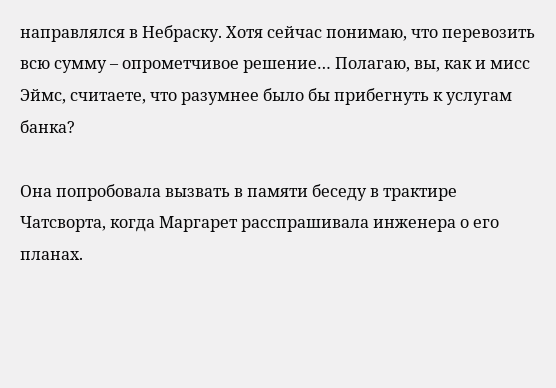направлялся в Небраску. Хотя сейчас понимаю, что перевозить всю сумму – опрометчивое решение… Полагаю, вы, как и мисс Эймс, считаете, что разумнее было бы прибегнуть к услугам банка?

Она попробовала вызвать в памяти беседу в трактире Чатсворта, когда Маргарет расспрашивала инженера о его планах.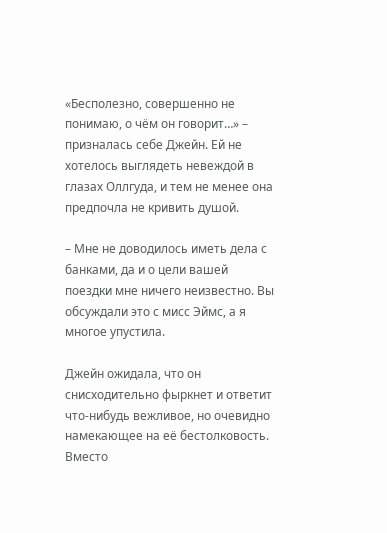«Бесполезно, совершенно не понимаю, о чём он говорит…» – призналась себе Джейн. Ей не хотелось выглядеть невеждой в глазах Оллгуда, и тем не менее она предпочла не кривить душой.

– Мне не доводилось иметь дела с банками, да и о цели вашей поездки мне ничего неизвестно. Вы обсуждали это с мисс Эймс, а я многое упустила.

Джейн ожидала, что он снисходительно фыркнет и ответит что-нибудь вежливое, но очевидно намекающее на её бестолковость. Вместо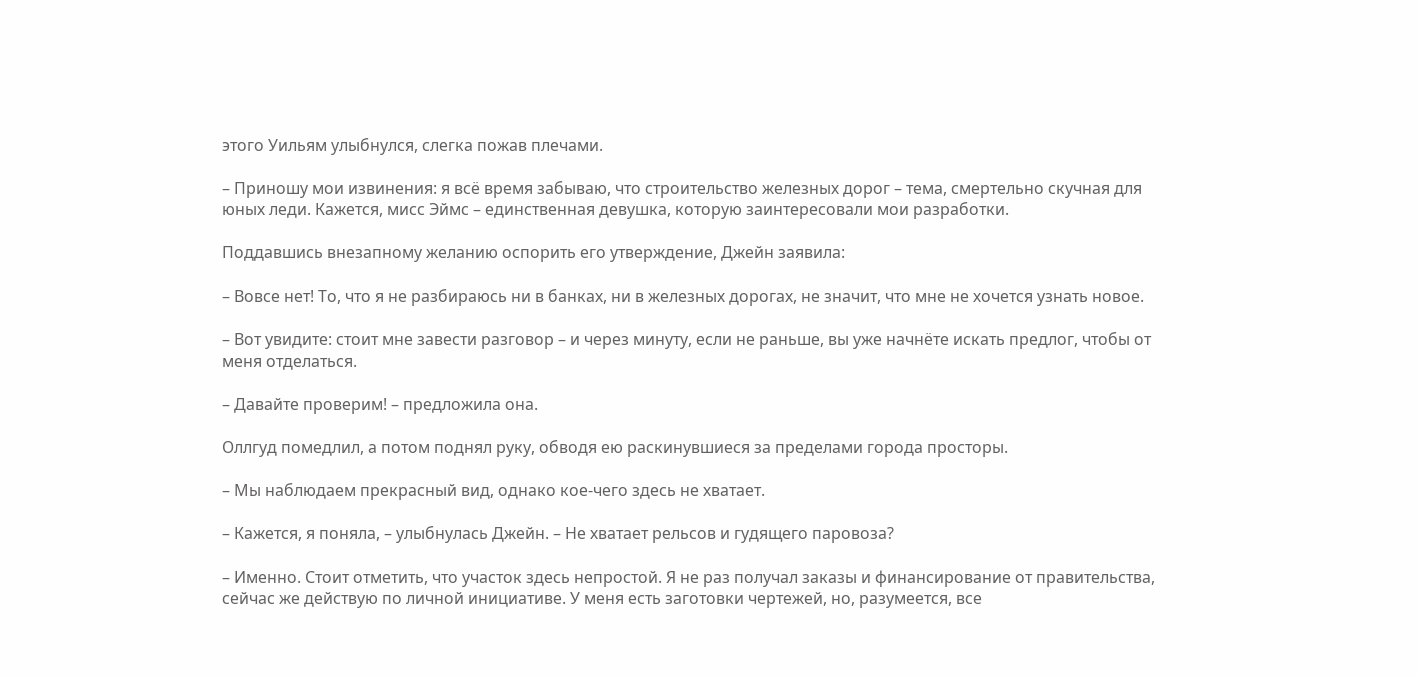этого Уильям улыбнулся, слегка пожав плечами.

– Приношу мои извинения: я всё время забываю, что строительство железных дорог – тема, смертельно скучная для юных леди. Кажется, мисс Эймс – единственная девушка, которую заинтересовали мои разработки.

Поддавшись внезапному желанию оспорить его утверждение, Джейн заявила:

– Вовсе нет! То, что я не разбираюсь ни в банках, ни в железных дорогах, не значит, что мне не хочется узнать новое.

– Вот увидите: стоит мне завести разговор – и через минуту, если не раньше, вы уже начнёте искать предлог, чтобы от меня отделаться.

– Давайте проверим! – предложила она.

Оллгуд помедлил, а потом поднял руку, обводя ею раскинувшиеся за пределами города просторы.

– Мы наблюдаем прекрасный вид, однако кое-чего здесь не хватает.

– Кажется, я поняла, – улыбнулась Джейн. – Не хватает рельсов и гудящего паровоза?

– Именно. Стоит отметить, что участок здесь непростой. Я не раз получал заказы и финансирование от правительства, сейчас же действую по личной инициативе. У меня есть заготовки чертежей, но, разумеется, все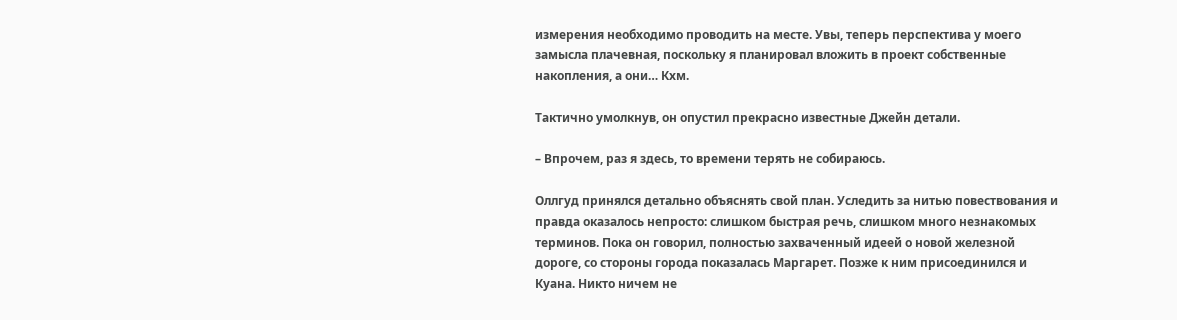измерения необходимо проводить на месте. Увы, теперь перспектива у моего замысла плачевная, поскольку я планировал вложить в проект собственные накопления, а они… Кхм.

Тактично умолкнув, он опустил прекрасно известные Джейн детали.

– Впрочем, раз я здесь, то времени терять не собираюсь.

Оллгуд принялся детально объяснять свой план. Уследить за нитью повествования и правда оказалось непросто: слишком быстрая речь, слишком много незнакомых терминов. Пока он говорил, полностью захваченный идеей о новой железной дороге, со стороны города показалась Маргарет. Позже к ним присоединился и Куана. Никто ничем не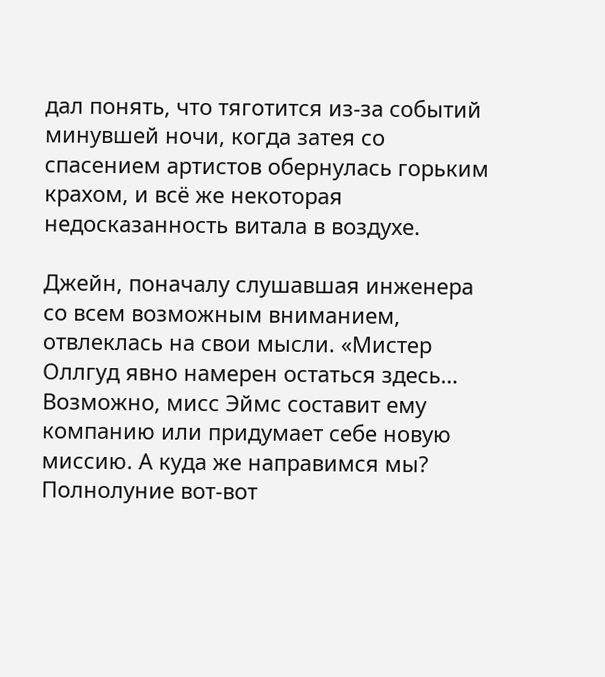дал понять, что тяготится из-за событий минувшей ночи, когда затея со спасением артистов обернулась горьким крахом, и всё же некоторая недосказанность витала в воздухе.

Джейн, поначалу слушавшая инженера со всем возможным вниманием, отвлеклась на свои мысли. «Мистер Оллгуд явно намерен остаться здесь… Возможно, мисс Эймс составит ему компанию или придумает себе новую миссию. А куда же направимся мы? Полнолуние вот-вот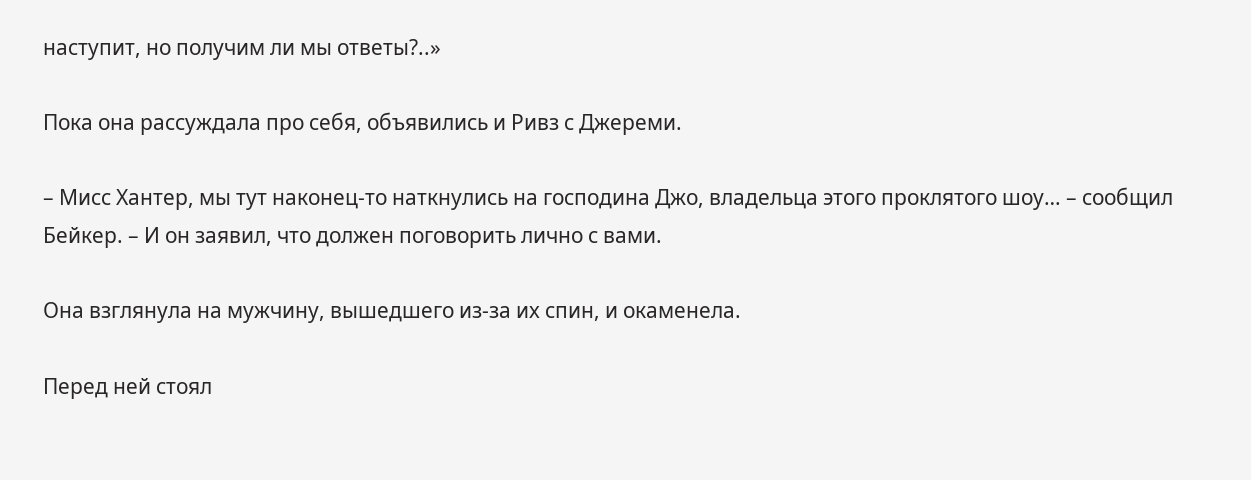наступит, но получим ли мы ответы?..»

Пока она рассуждала про себя, объявились и Ривз с Джереми.

– Мисс Хантер, мы тут наконец-то наткнулись на господина Джо, владельца этого проклятого шоу… – сообщил Бейкер. – И он заявил, что должен поговорить лично с вами.

Она взглянула на мужчину, вышедшего из-за их спин, и окаменела.

Перед ней стоял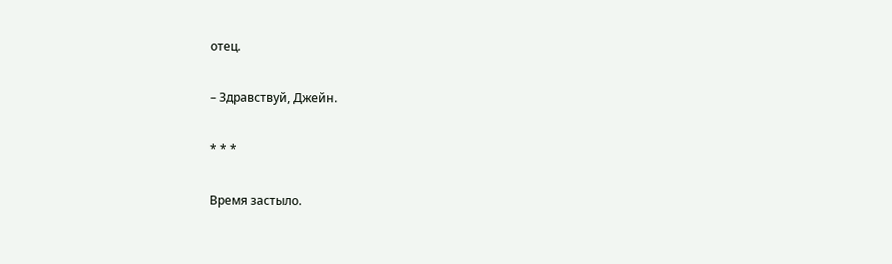отец.

– Здравствуй, Джейн.

* * *

Время застыло.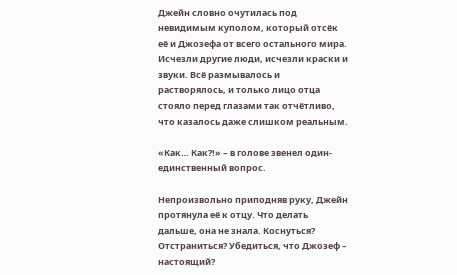Джейн словно очутилась под невидимым куполом, который отсёк её и Джозефа от всего остального мира. Исчезли другие люди, исчезли краски и звуки. Всё размывалось и растворялось, и только лицо отца стояло перед глазами так отчётливо, что казалось даже слишком реальным.

«Как… Как?!» – в голове звенел один-единственный вопрос.

Непроизвольно приподняв руку, Джейн протянула её к отцу. Что делать дальше, она не знала. Коснуться? Отстраниться? Убедиться, что Джозеф – настоящий?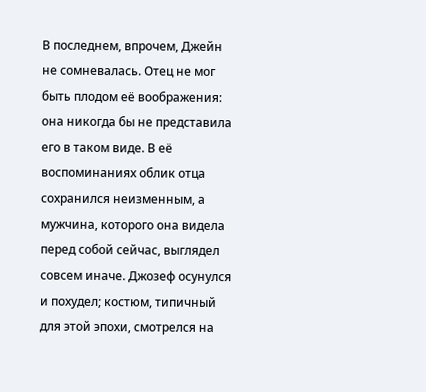В последнем, впрочем, Джейн не сомневалась. Отец не мог быть плодом её воображения: она никогда бы не представила его в таком виде. В её воспоминаниях облик отца сохранился неизменным, а мужчина, которого она видела перед собой сейчас, выглядел совсем иначе. Джозеф осунулся и похудел; костюм, типичный для этой эпохи, смотрелся на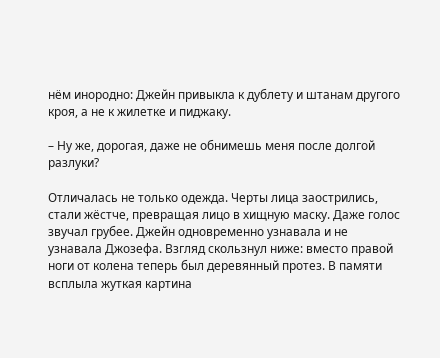нём инородно: Джейн привыкла к дублету и штанам другого кроя, а не к жилетке и пиджаку.

– Ну же, дорогая, даже не обнимешь меня после долгой разлуки?

Отличалась не только одежда. Черты лица заострились, стали жёстче, превращая лицо в хищную маску. Даже голос звучал грубее. Джейн одновременно узнавала и не узнавала Джозефа. Взгляд скользнул ниже: вместо правой ноги от колена теперь был деревянный протез. В памяти всплыла жуткая картина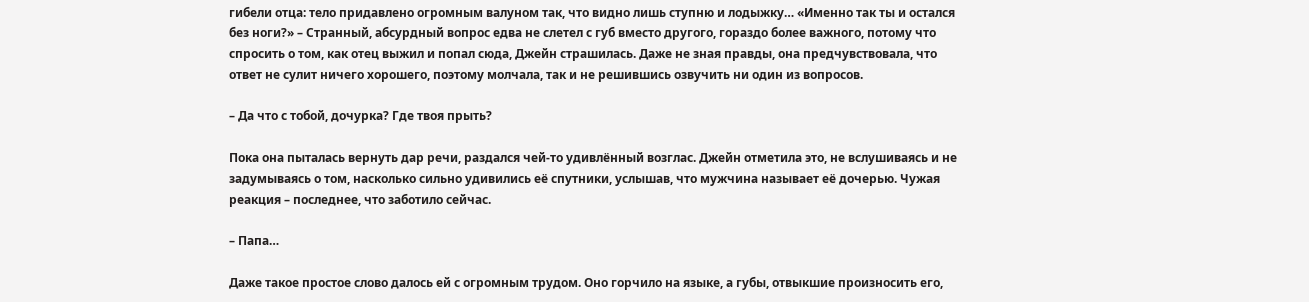гибели отца: тело придавлено огромным валуном так, что видно лишь ступню и лодыжку… «Именно так ты и остался без ноги?» – Странный, абсурдный вопрос едва не слетел с губ вместо другого, гораздо более важного, потому что спросить о том, как отец выжил и попал сюда, Джейн страшилась. Даже не зная правды, она предчувствовала, что ответ не сулит ничего хорошего, поэтому молчала, так и не решившись озвучить ни один из вопросов.

– Да что с тобой, дочурка? Где твоя прыть?

Пока она пыталась вернуть дар речи, раздался чей-то удивлённый возглас. Джейн отметила это, не вслушиваясь и не задумываясь о том, насколько сильно удивились её спутники, услышав, что мужчина называет её дочерью. Чужая реакция – последнее, что заботило сейчас.

– Папа…

Даже такое простое слово далось ей с огромным трудом. Оно горчило на языке, а губы, отвыкшие произносить его,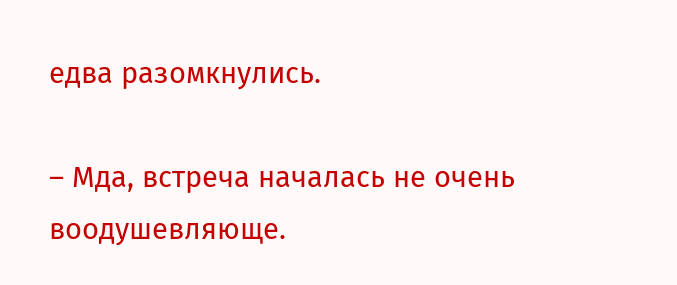едва разомкнулись.

– Мда, встреча началась не очень воодушевляюще.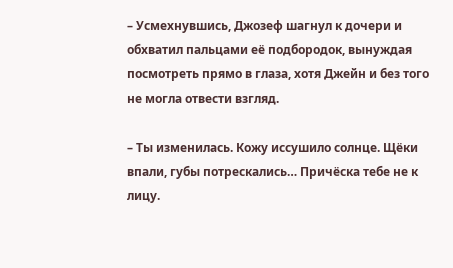– Усмехнувшись, Джозеф шагнул к дочери и обхватил пальцами её подбородок, вынуждая посмотреть прямо в глаза, хотя Джейн и без того не могла отвести взгляд.

– Ты изменилась. Кожу иссушило солнце. Щёки впали, губы потрескались… Причёска тебе не к лицу.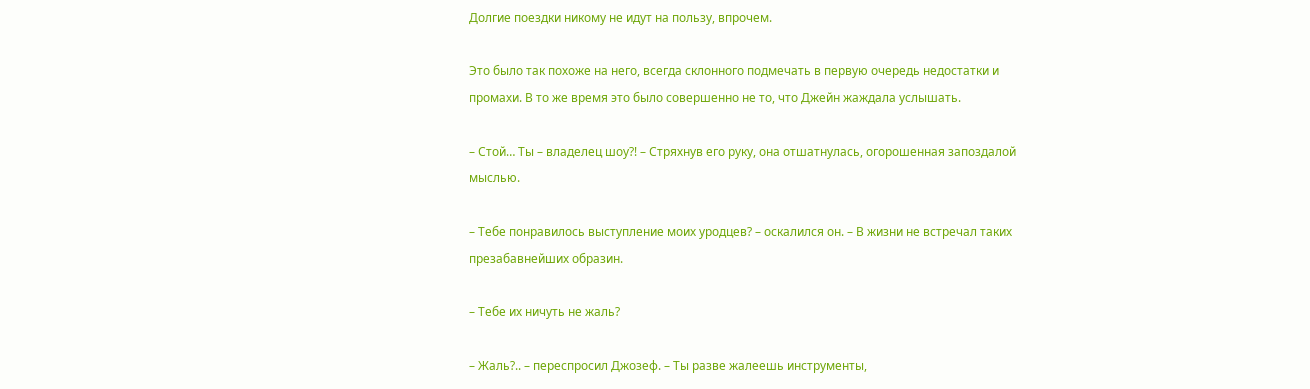Долгие поездки никому не идут на пользу, впрочем.

Это было так похоже на него, всегда склонного подмечать в первую очередь недостатки и промахи. В то же время это было совершенно не то, что Джейн жаждала услышать.

– Стой… Ты – владелец шоу?! – Стряхнув его руку, она отшатнулась, огорошенная запоздалой мыслью.

– Тебе понравилось выступление моих уродцев? – оскалился он. – В жизни не встречал таких презабавнейших образин.

– Тебе их ничуть не жаль?

– Жаль?.. – переспросил Джозеф. – Ты разве жалеешь инструменты,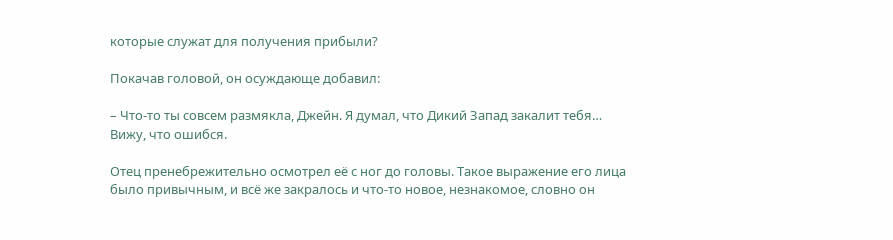которые служат для получения прибыли?

Покачав головой, он осуждающе добавил:

– Что-то ты совсем размякла, Джейн. Я думал, что Дикий Запад закалит тебя… Вижу, что ошибся.

Отец пренебрежительно осмотрел её с ног до головы. Такое выражение его лица было привычным, и всё же закралось и что-то новое, незнакомое, словно он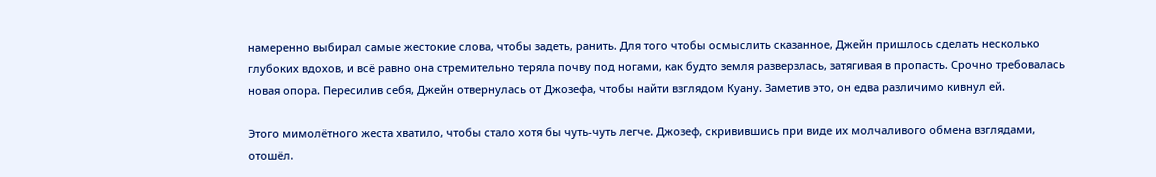намеренно выбирал самые жестокие слова, чтобы задеть, ранить. Для того чтобы осмыслить сказанное, Джейн пришлось сделать несколько глубоких вдохов, и всё равно она стремительно теряла почву под ногами, как будто земля разверзлась, затягивая в пропасть. Срочно требовалась новая опора. Пересилив себя, Джейн отвернулась от Джозефа, чтобы найти взглядом Куану. Заметив это, он едва различимо кивнул ей.

Этого мимолётного жеста хватило, чтобы стало хотя бы чуть-чуть легче. Джозеф, скривившись при виде их молчаливого обмена взглядами, отошёл.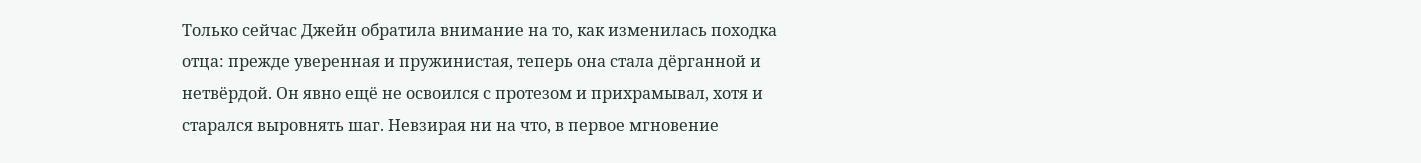Только сейчас Джейн обратила внимание на то, как изменилась походка отца: прежде уверенная и пружинистая, теперь она стала дёрганной и нетвёрдой. Он явно ещё не освоился с протезом и прихрамывал, хотя и старался выровнять шаг. Невзирая ни на что, в первое мгновение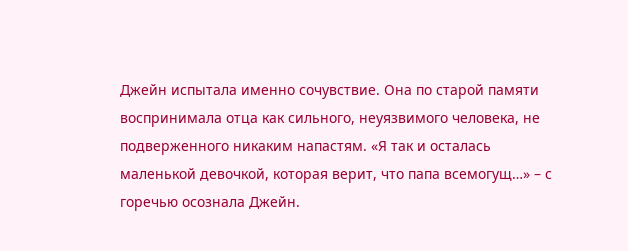Джейн испытала именно сочувствие. Она по старой памяти воспринимала отца как сильного, неуязвимого человека, не подверженного никаким напастям. «Я так и осталась маленькой девочкой, которая верит, что папа всемогущ…» – с горечью осознала Джейн.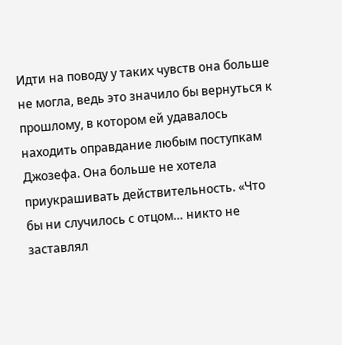Идти на поводу у таких чувств она больше не могла, ведь это значило бы вернуться к прошлому, в котором ей удавалось находить оправдание любым поступкам Джозефа. Она больше не хотела приукрашивать действительность. «Что бы ни случилось с отцом… никто не заставлял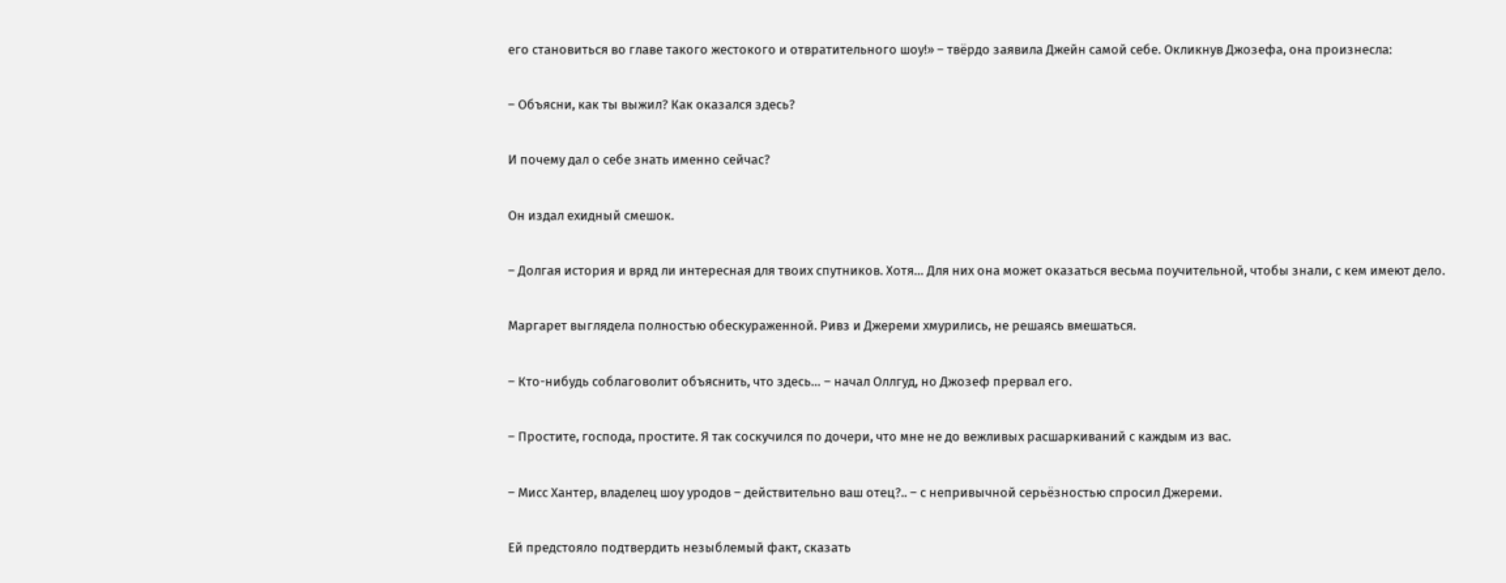его становиться во главе такого жестокого и отвратительного шоу!» – твёрдо заявила Джейн самой себе. Окликнув Джозефа, она произнесла:

– Объясни, как ты выжил? Как оказался здесь?

И почему дал о себе знать именно сейчас?

Он издал ехидный смешок.

– Долгая история и вряд ли интересная для твоих спутников. Хотя… Для них она может оказаться весьма поучительной, чтобы знали, с кем имеют дело.

Маргарет выглядела полностью обескураженной. Ривз и Джереми хмурились, не решаясь вмешаться.

– Кто-нибудь соблаговолит объяснить, что здесь… – начал Оллгуд, но Джозеф прервал его.

– Простите, господа, простите. Я так соскучился по дочери, что мне не до вежливых расшаркиваний с каждым из вас.

– Мисс Хантер, владелец шоу уродов – действительно ваш отец?.. – с непривычной серьёзностью спросил Джереми.

Ей предстояло подтвердить незыблемый факт, сказать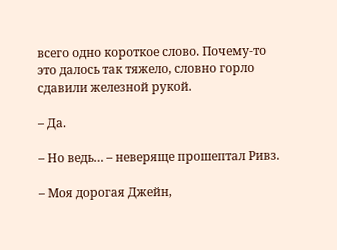всего одно короткое слово. Почему-то это далось так тяжело, словно горло сдавили железной рукой.

– Да.

– Но ведь… – неверяще прошептал Ривз.

– Моя дорогая Джейн,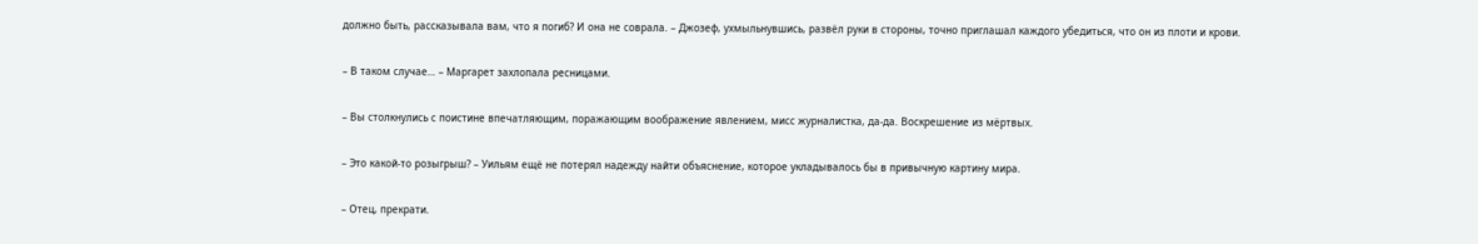должно быть, рассказывала вам, что я погиб? И она не соврала. – Джозеф, ухмыльнувшись, развёл руки в стороны, точно приглашал каждого убедиться, что он из плоти и крови.

– В таком случае… – Маргарет захлопала ресницами.

– Вы столкнулись с поистине впечатляющим, поражающим воображение явлением, мисс журналистка, да-да. Воскрешение из мёртвых.

– Это какой-то розыгрыш? – Уильям ещё не потерял надежду найти объяснение, которое укладывалось бы в привычную картину мира.

– Отец, прекрати.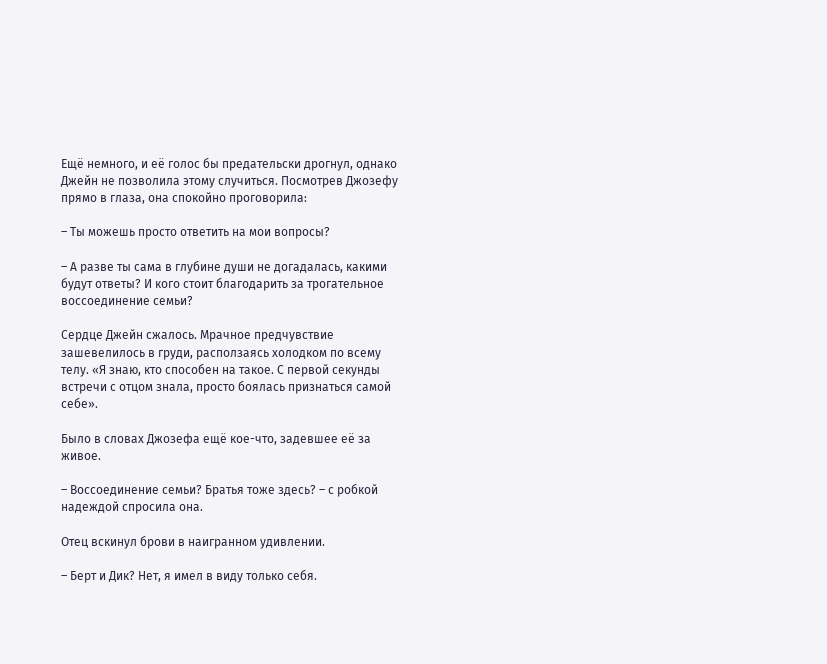Ещё немного, и её голос бы предательски дрогнул, однако Джейн не позволила этому случиться. Посмотрев Джозефу прямо в глаза, она спокойно проговорила:

– Ты можешь просто ответить на мои вопросы?

– А разве ты сама в глубине души не догадалась, какими будут ответы? И кого стоит благодарить за трогательное воссоединение семьи?

Сердце Джейн сжалось. Мрачное предчувствие зашевелилось в груди, расползаясь холодком по всему телу. «Я знаю, кто способен на такое. С первой секунды встречи с отцом знала, просто боялась признаться самой себе».

Было в словах Джозефа ещё кое-что, задевшее её за живое.

– Воссоединение семьи? Братья тоже здесь? – с робкой надеждой спросила она.

Отец вскинул брови в наигранном удивлении.

– Берт и Дик? Нет, я имел в виду только себя.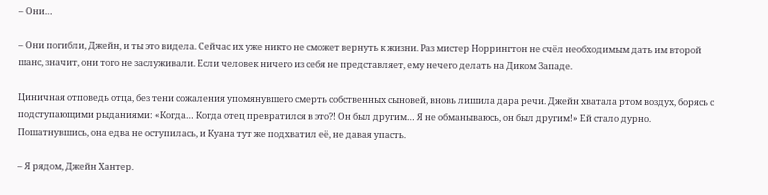– Они…

– Они погибли, Джейн, и ты это видела. Сейчас их уже никто не сможет вернуть к жизни. Раз мистер Норрингтон не счёл необходимым дать им второй шанс, значит, они того не заслуживали. Если человек ничего из себя не представляет, ему нечего делать на Диком Западе.

Циничная отповедь отца, без тени сожаления упомянувшего смерть собственных сыновей, вновь лишила дара речи. Джейн хватала ртом воздух, борясь с подступающими рыданиями: «Когда… Когда отец превратился в это?! Он был другим… Я не обманываюсь, он был другим!» Ей стало дурно. Пошатнувшись, она едва не оступилась, и Куана тут же подхватил её, не давая упасть.

– Я рядом, Джейн Хантер.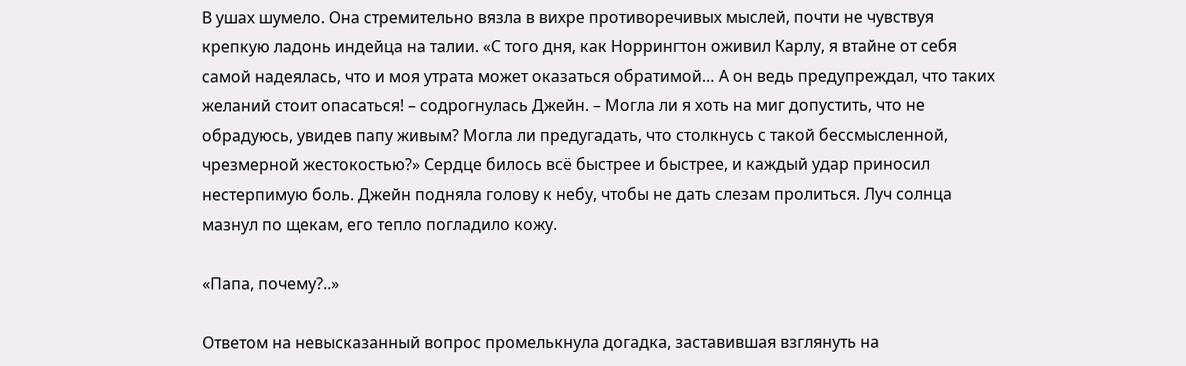В ушах шумело. Она стремительно вязла в вихре противоречивых мыслей, почти не чувствуя крепкую ладонь индейца на талии. «С того дня, как Норрингтон оживил Карлу, я втайне от себя самой надеялась, что и моя утрата может оказаться обратимой… А он ведь предупреждал, что таких желаний стоит опасаться! – содрогнулась Джейн. – Могла ли я хоть на миг допустить, что не обрадуюсь, увидев папу живым? Могла ли предугадать, что столкнусь с такой бессмысленной, чрезмерной жестокостью?» Сердце билось всё быстрее и быстрее, и каждый удар приносил нестерпимую боль. Джейн подняла голову к небу, чтобы не дать слезам пролиться. Луч солнца мазнул по щекам, его тепло погладило кожу.

«Папа, почему?..»

Ответом на невысказанный вопрос промелькнула догадка, заставившая взглянуть на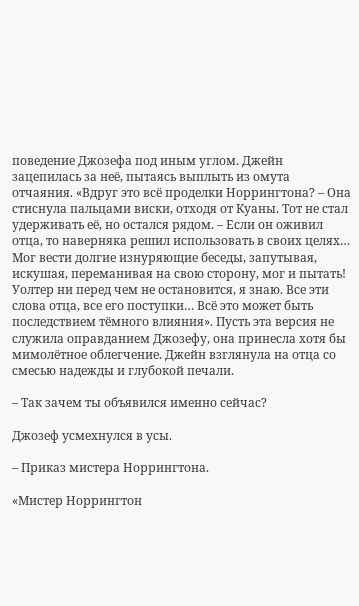поведение Джозефа под иным углом. Джейн зацепилась за неё, пытаясь выплыть из омута отчаяния. «Вдруг это всё проделки Норрингтона? – Она стиснула пальцами виски, отходя от Куаны. Тот не стал удерживать её, но остался рядом. – Если он оживил отца, то наверняка решил использовать в своих целях… Мог вести долгие изнуряющие беседы, запутывая, искушая, переманивая на свою сторону, мог и пытать! Уолтер ни перед чем не остановится, я знаю. Все эти слова отца, все его поступки… Всё это может быть последствием тёмного влияния». Пусть эта версия не служила оправданием Джозефу, она принесла хотя бы мимолётное облегчение. Джейн взглянула на отца со смесью надежды и глубокой печали.

– Так зачем ты объявился именно сейчас?

Джозеф усмехнулся в усы.

– Приказ мистера Норрингтона.

«Мистер Норрингтон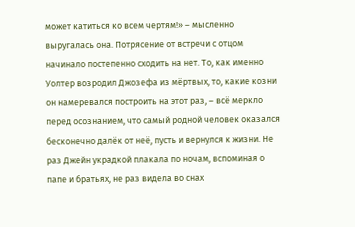может катиться ко всем чертям!» – мысленно выругалась она. Потрясение от встречи с отцом начинало постепенно сходить на нет. То, как именно Уолтер возродил Джозефа из мёртвых, то, какие козни он намеревался построить на этот раз, – всё меркло перед осознанием, что самый родной человек оказался бесконечно далёк от неё, пусть и вернулся к жизни. Не раз Джейн украдкой плакала по ночам, вспоминая о папе и братьях, не раз видела во снах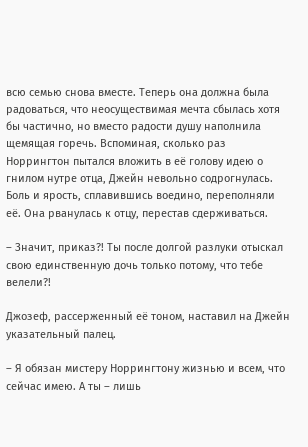всю семью снова вместе. Теперь она должна была радоваться, что неосуществимая мечта сбылась хотя бы частично, но вместо радости душу наполнила щемящая горечь. Вспоминая, сколько раз Норрингтон пытался вложить в её голову идею о гнилом нутре отца, Джейн невольно содрогнулась. Боль и ярость, сплавившись воедино, переполняли её. Она рванулась к отцу, перестав сдерживаться.

– Значит, приказ?! Ты после долгой разлуки отыскал свою единственную дочь только потому, что тебе велели?!

Джозеф, рассерженный её тоном, наставил на Джейн указательный палец.

– Я обязан мистеру Норрингтону жизнью и всем, что сейчас имею. А ты – лишь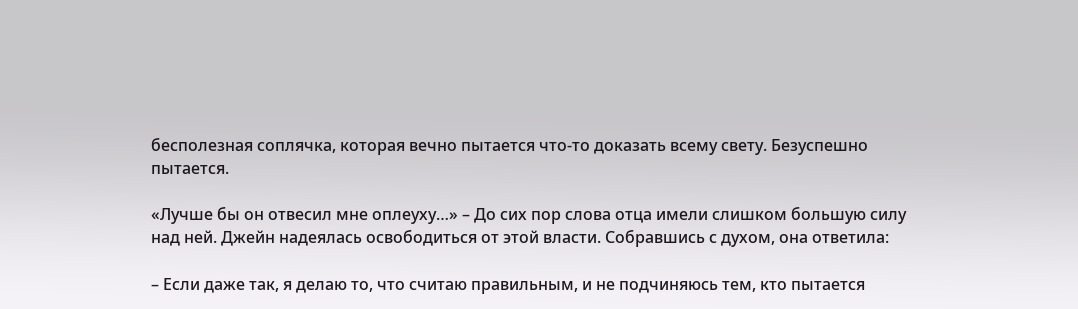бесполезная соплячка, которая вечно пытается что-то доказать всему свету. Безуспешно пытается.

«Лучше бы он отвесил мне оплеуху…» – До сих пор слова отца имели слишком большую силу над ней. Джейн надеялась освободиться от этой власти. Собравшись с духом, она ответила:

– Если даже так, я делаю то, что считаю правильным, и не подчиняюсь тем, кто пытается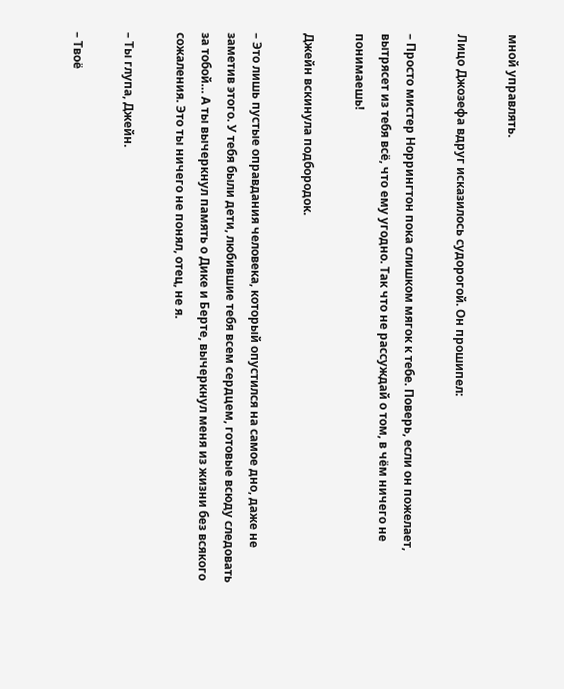мной управлять.

Лицо Джозефа вдруг исказилось судорогой. Он прошипел:

– Просто мистер Норрингтон пока слишком мягок к тебе. Поверь, если он пожелает, вытрясет из тебя всё, что ему угодно. Так что не рассуждай о том, в чём ничего не понимаешь!

Джейн вскинула подбородок.

– Это лишь пустые оправдания человека, который опустился на самое дно, даже не заметив этого. У тебя были дети, любившие тебя всем сердцем, готовые всюду следовать за тобой… А ты вычеркнул память о Дике и Берте, вычеркнул меня из жизни без всякого сожаления. Это ты ничего не понял, отец, не я.

– Ты глупа, Джейн.

– Твоё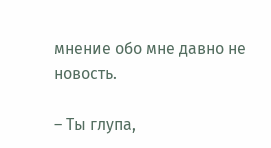мнение обо мне давно не новость.

– Ты глупа,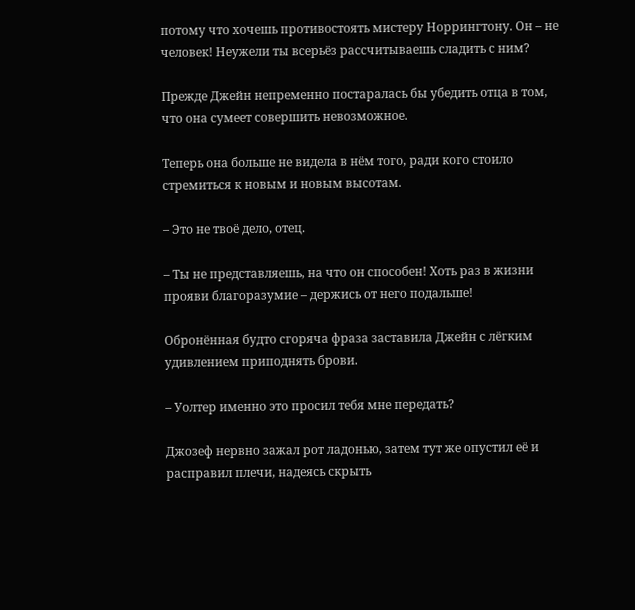потому что хочешь противостоять мистеру Норрингтону. Он – не человек! Неужели ты всерьёз рассчитываешь сладить с ним?

Прежде Джейн непременно постаралась бы убедить отца в том, что она сумеет совершить невозможное.

Теперь она больше не видела в нём того, ради кого стоило стремиться к новым и новым высотам.

– Это не твоё дело, отец.

– Ты не представляешь, на что он способен! Хоть раз в жизни прояви благоразумие – держись от него подальше!

Обронённая будто сгоряча фраза заставила Джейн с лёгким удивлением приподнять брови.

– Уолтер именно это просил тебя мне передать?

Джозеф нервно зажал рот ладонью, затем тут же опустил её и расправил плечи, надеясь скрыть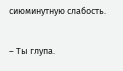сиюминутную слабость.

– Ты глупа.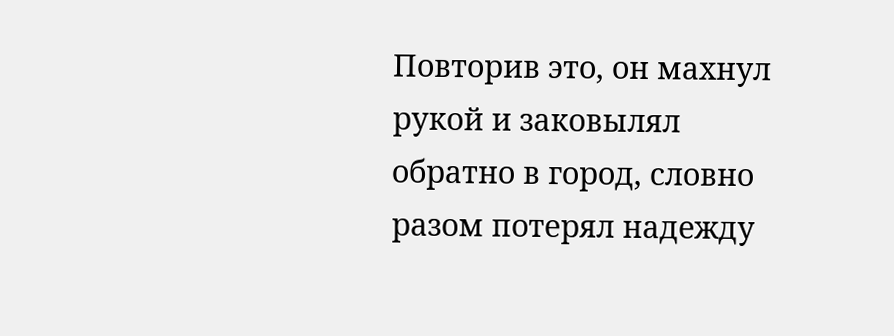Повторив это, он махнул рукой и заковылял обратно в город, словно разом потерял надежду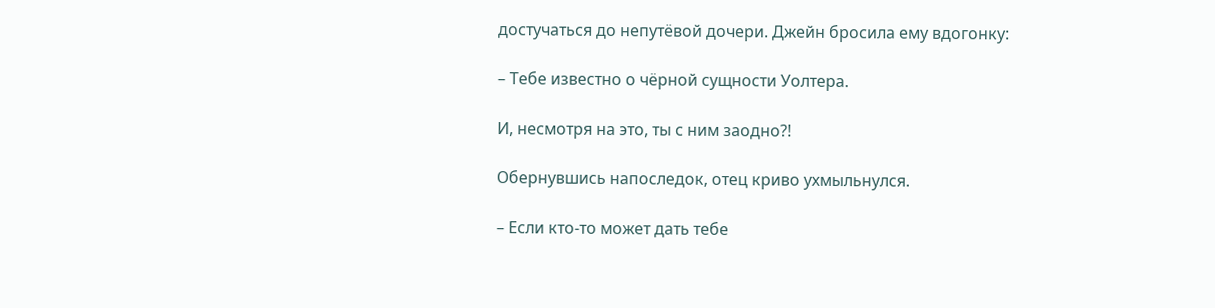достучаться до непутёвой дочери. Джейн бросила ему вдогонку:

– Тебе известно о чёрной сущности Уолтера.

И, несмотря на это, ты с ним заодно?!

Обернувшись напоследок, отец криво ухмыльнулся.

– Если кто-то может дать тебе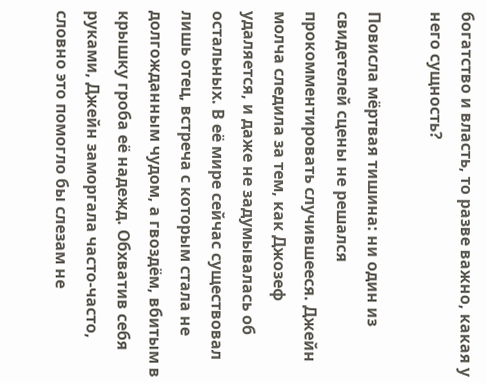богатство и власть, то разве важно, какая у него сущность?

Повисла мёртвая тишина: ни один из свидетелей сцены не решался прокомментировать случившееся. Джейн молча следила за тем, как Джозеф удаляется, и даже не задумывалась об остальных. В её мире сейчас существовал лишь отец, встреча с которым стала не долгожданным чудом, а гвоздём, вбитым в крышку гроба её надежд. Обхватив себя руками, Джейн заморгала часто-часто, словно это помогло бы слезам не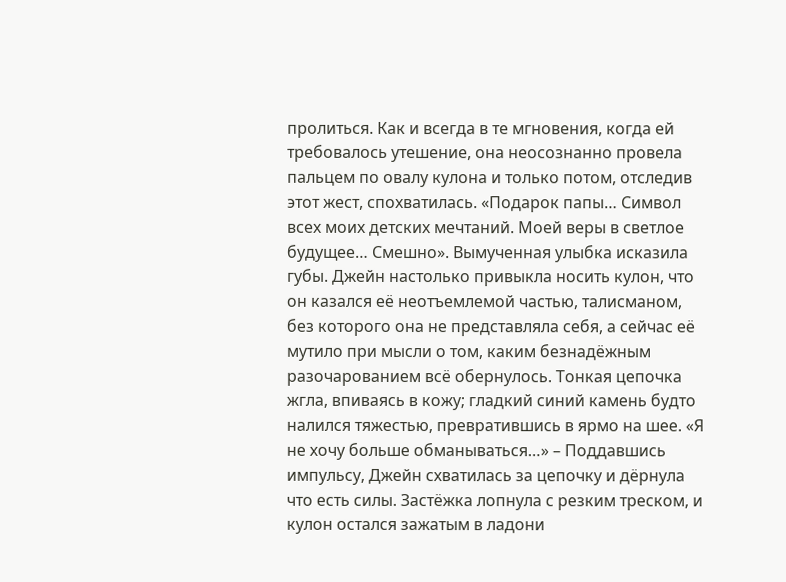пролиться. Как и всегда в те мгновения, когда ей требовалось утешение, она неосознанно провела пальцем по овалу кулона и только потом, отследив этот жест, спохватилась. «Подарок папы… Символ всех моих детских мечтаний. Моей веры в светлое будущее… Смешно». Вымученная улыбка исказила губы. Джейн настолько привыкла носить кулон, что он казался её неотъемлемой частью, талисманом, без которого она не представляла себя, а сейчас её мутило при мысли о том, каким безнадёжным разочарованием всё обернулось. Тонкая цепочка жгла, впиваясь в кожу; гладкий синий камень будто налился тяжестью, превратившись в ярмо на шее. «Я не хочу больше обманываться…» – Поддавшись импульсу, Джейн схватилась за цепочку и дёрнула что есть силы. Застёжка лопнула с резким треском, и кулон остался зажатым в ладони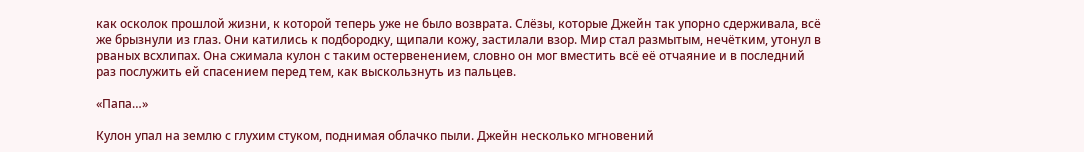как осколок прошлой жизни, к которой теперь уже не было возврата. Слёзы, которые Джейн так упорно сдерживала, всё же брызнули из глаз. Они катились к подбородку, щипали кожу, застилали взор. Мир стал размытым, нечётким, утонул в рваных всхлипах. Она сжимала кулон с таким остервенением, словно он мог вместить всё её отчаяние и в последний раз послужить ей спасением перед тем, как выскользнуть из пальцев.

«Папа…»

Кулон упал на землю с глухим стуком, поднимая облачко пыли. Джейн несколько мгновений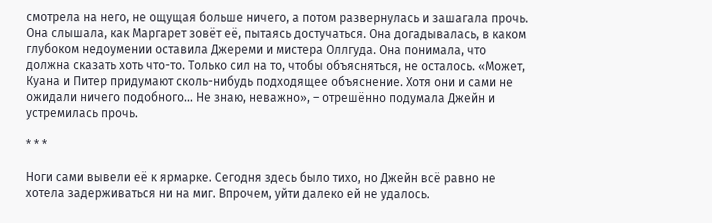смотрела на него, не ощущая больше ничего, а потом развернулась и зашагала прочь. Она слышала, как Маргарет зовёт её, пытаясь достучаться. Она догадывалась, в каком глубоком недоумении оставила Джереми и мистера Оллгуда. Она понимала, что должна сказать хоть что-то. Только сил на то, чтобы объясняться, не осталось. «Может, Куана и Питер придумают сколь-нибудь подходящее объяснение. Хотя они и сами не ожидали ничего подобного… Не знаю, неважно», – отрешённо подумала Джейн и устремилась прочь.

* * *

Ноги сами вывели её к ярмарке. Сегодня здесь было тихо, но Джейн всё равно не хотела задерживаться ни на миг. Впрочем, уйти далеко ей не удалось.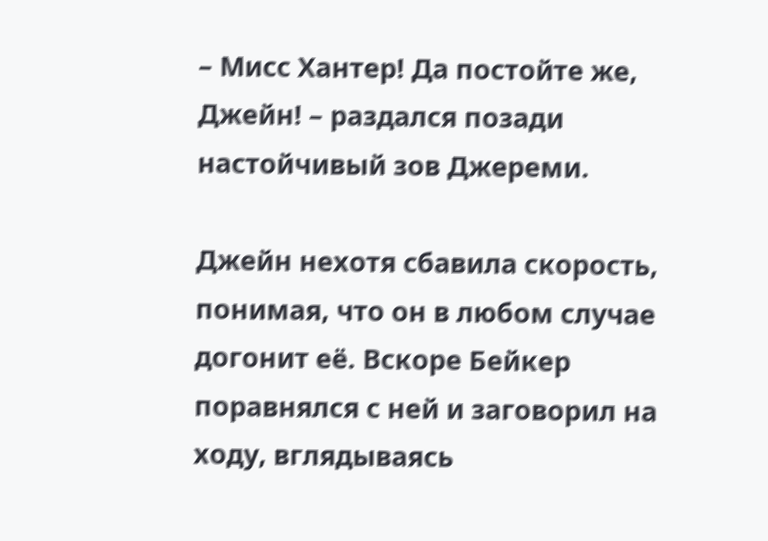– Мисс Хантер! Да постойте же, Джейн! – раздался позади настойчивый зов Джереми.

Джейн нехотя сбавила скорость, понимая, что он в любом случае догонит её. Вскоре Бейкер поравнялся с ней и заговорил на ходу, вглядываясь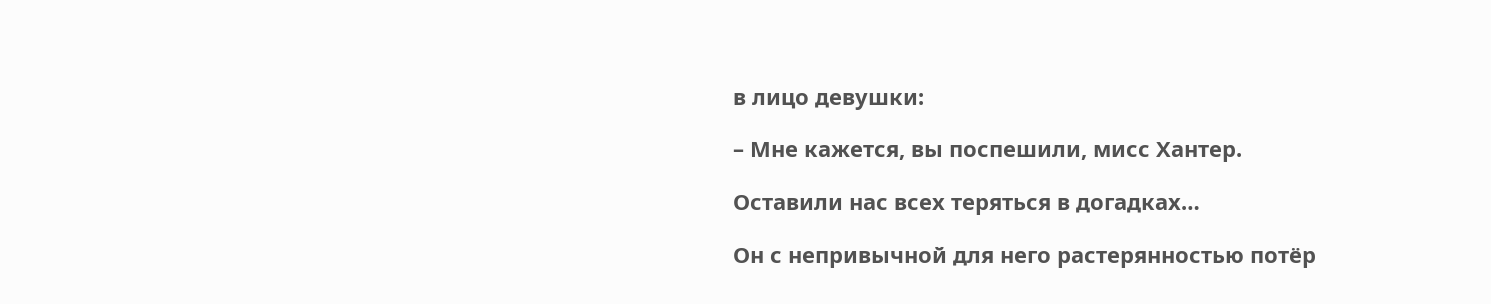в лицо девушки:

– Мне кажется, вы поспешили, мисс Хантер.

Оставили нас всех теряться в догадках…

Он с непривычной для него растерянностью потёр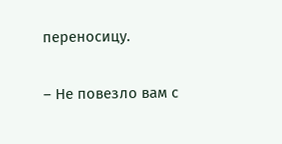переносицу.

– Не повезло вам с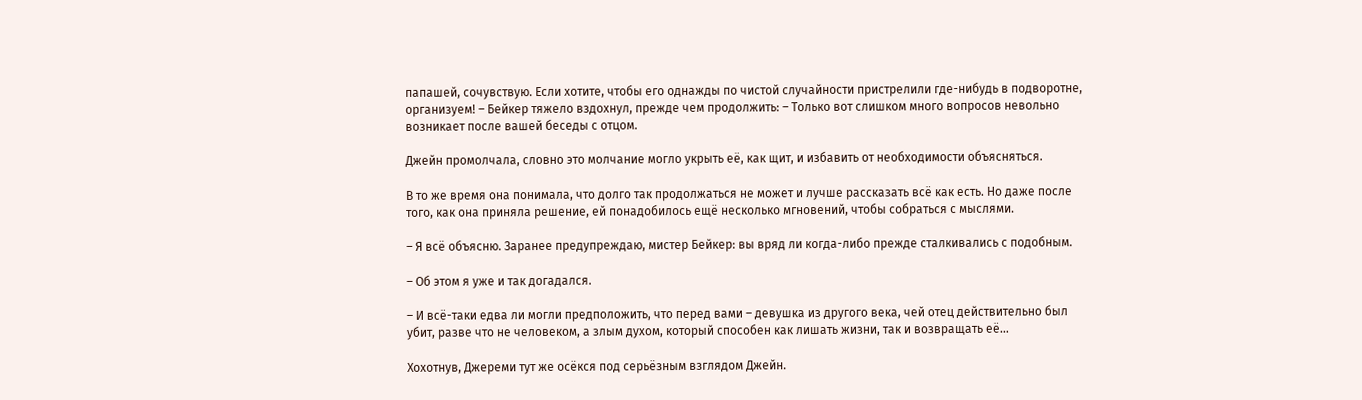папашей, сочувствую. Если хотите, чтобы его однажды по чистой случайности пристрелили где-нибудь в подворотне, организуем! – Бейкер тяжело вздохнул, прежде чем продолжить: – Только вот слишком много вопросов невольно возникает после вашей беседы с отцом.

Джейн промолчала, словно это молчание могло укрыть её, как щит, и избавить от необходимости объясняться.

В то же время она понимала, что долго так продолжаться не может и лучше рассказать всё как есть. Но даже после того, как она приняла решение, ей понадобилось ещё несколько мгновений, чтобы собраться с мыслями.

– Я всё объясню. Заранее предупреждаю, мистер Бейкер: вы вряд ли когда-либо прежде сталкивались с подобным.

– Об этом я уже и так догадался.

– И всё-таки едва ли могли предположить, что перед вами – девушка из другого века, чей отец действительно был убит, разве что не человеком, а злым духом, который способен как лишать жизни, так и возвращать её…

Хохотнув, Джереми тут же осёкся под серьёзным взглядом Джейн.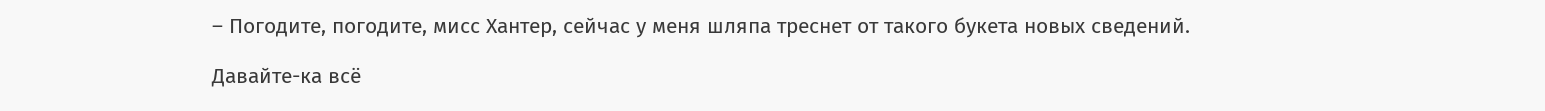– Погодите, погодите, мисс Хантер, сейчас у меня шляпа треснет от такого букета новых сведений.

Давайте-ка всё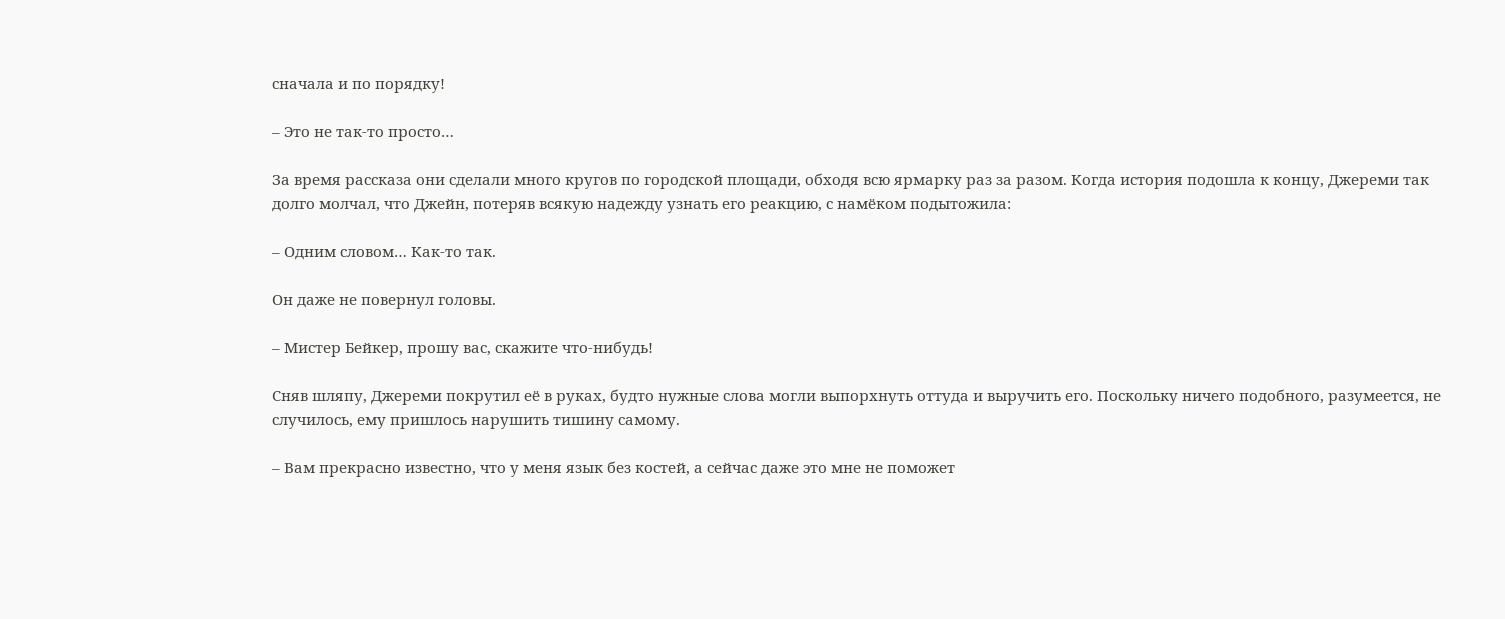сначала и по порядку!

– Это не так-то просто…

За время рассказа они сделали много кругов по городской площади, обходя всю ярмарку раз за разом. Когда история подошла к концу, Джереми так долго молчал, что Джейн, потеряв всякую надежду узнать его реакцию, с намёком подытожила:

– Одним словом… Как-то так.

Он даже не повернул головы.

– Мистер Бейкер, прошу вас, скажите что-нибудь!

Сняв шляпу, Джереми покрутил её в руках, будто нужные слова могли выпорхнуть оттуда и выручить его. Поскольку ничего подобного, разумеется, не случилось, ему пришлось нарушить тишину самому.

– Вам прекрасно известно, что у меня язык без костей, а сейчас даже это мне не поможет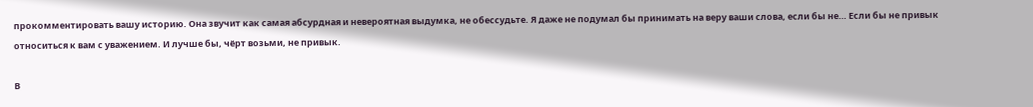прокомментировать вашу историю. Она звучит как самая абсурдная и невероятная выдумка, не обессудьте. Я даже не подумал бы принимать на веру ваши слова, если бы не… Если бы не привык относиться к вам с уважением. И лучше бы, чёрт возьми, не привык.

В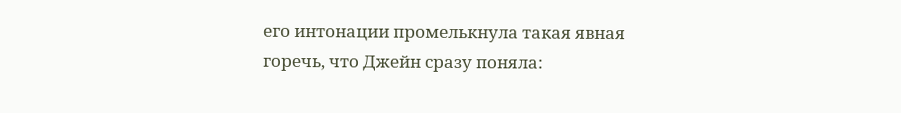его интонации промелькнула такая явная горечь, что Джейн сразу поняла: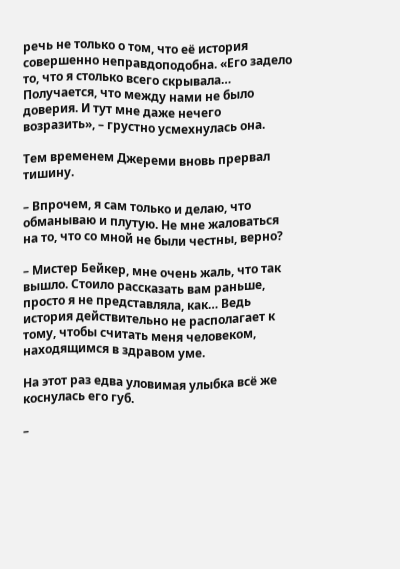речь не только о том, что её история совершенно неправдоподобна. «Его задело то, что я столько всего скрывала… Получается, что между нами не было доверия. И тут мне даже нечего возразить», – грустно усмехнулась она.

Тем временем Джереми вновь прервал тишину.

– Впрочем, я сам только и делаю, что обманываю и плутую. Не мне жаловаться на то, что со мной не были честны, верно?

– Мистер Бейкер, мне очень жаль, что так вышло. Стоило рассказать вам раньше, просто я не представляла, как… Ведь история действительно не располагает к тому, чтобы считать меня человеком, находящимся в здравом уме.

На этот раз едва уловимая улыбка всё же коснулась его губ.

–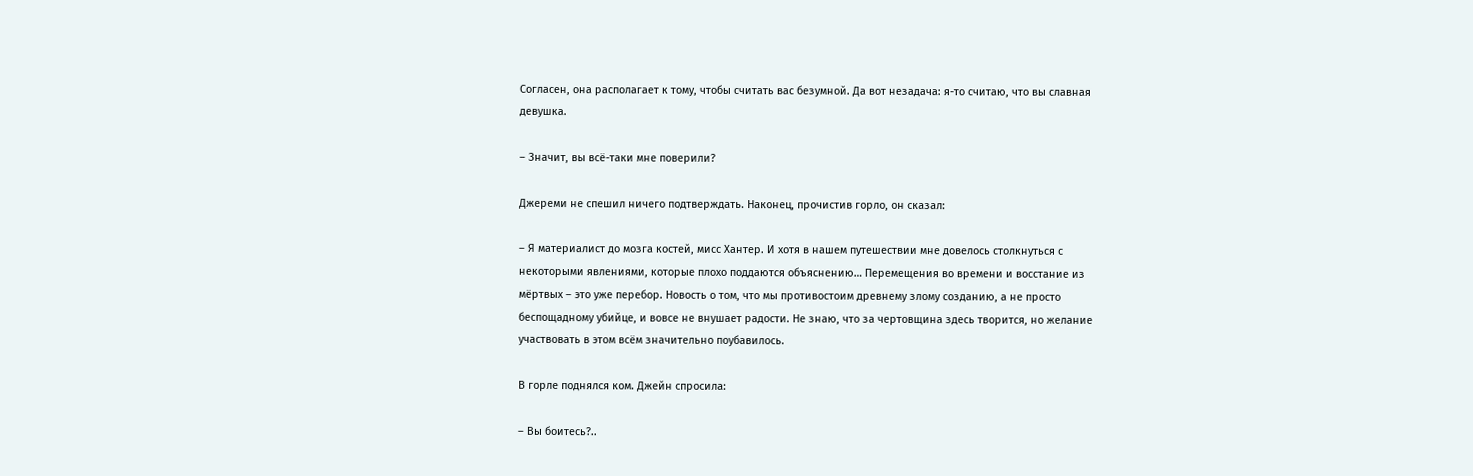Согласен, она располагает к тому, чтобы считать вас безумной. Да вот незадача: я-то считаю, что вы славная девушка.

– Значит, вы всё-таки мне поверили?

Джереми не спешил ничего подтверждать. Наконец, прочистив горло, он сказал:

– Я материалист до мозга костей, мисс Хантер. И хотя в нашем путешествии мне довелось столкнуться с некоторыми явлениями, которые плохо поддаются объяснению… Перемещения во времени и восстание из мёртвых – это уже перебор. Новость о том, что мы противостоим древнему злому созданию, а не просто беспощадному убийце, и вовсе не внушает радости. Не знаю, что за чертовщина здесь творится, но желание участвовать в этом всём значительно поубавилось.

В горле поднялся ком. Джейн спросила:

– Вы боитесь?..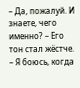– Да, пожалуй. И знаете, чего именно? – Его тон стал жёстче. – Я боюсь, когда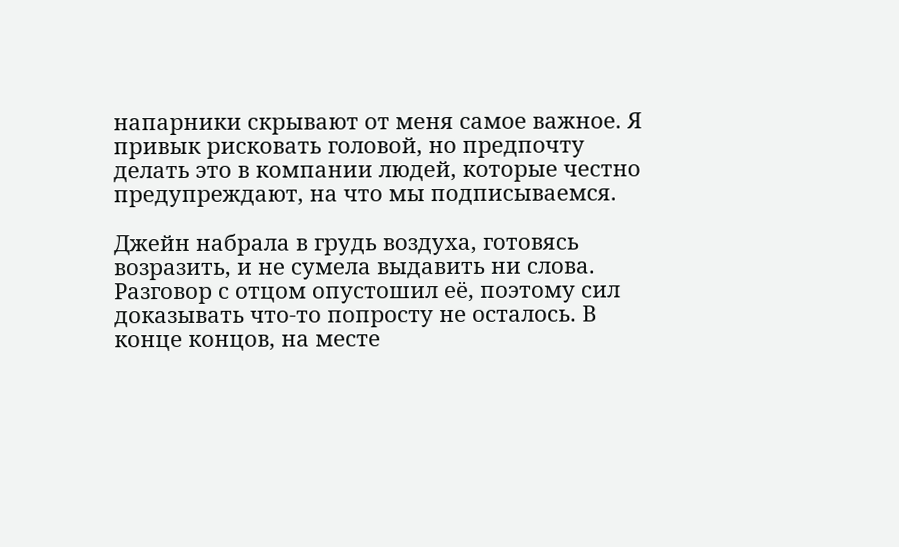напарники скрывают от меня самое важное. Я привык рисковать головой, но предпочту делать это в компании людей, которые честно предупреждают, на что мы подписываемся.

Джейн набрала в грудь воздуха, готовясь возразить, и не сумела выдавить ни слова. Разговор с отцом опустошил её, поэтому сил доказывать что-то попросту не осталось. В конце концов, на месте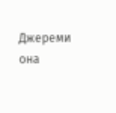Джереми она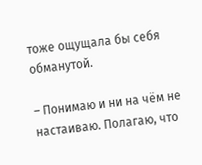тоже ощущала бы себя обманутой.

– Понимаю и ни на чём не настаиваю. Полагаю, что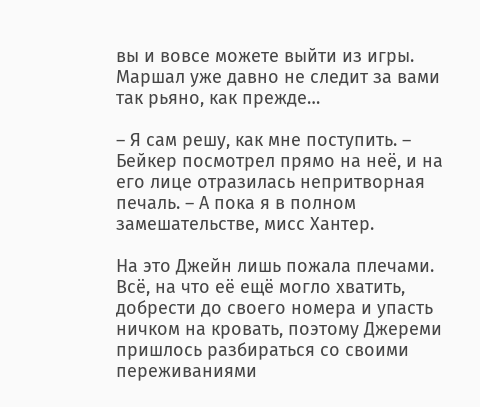вы и вовсе можете выйти из игры. Маршал уже давно не следит за вами так рьяно, как прежде…

– Я сам решу, как мне поступить. – Бейкер посмотрел прямо на неё, и на его лице отразилась непритворная печаль. – А пока я в полном замешательстве, мисс Хантер.

На это Джейн лишь пожала плечами. Всё, на что её ещё могло хватить, добрести до своего номера и упасть ничком на кровать, поэтому Джереми пришлось разбираться со своими переживаниями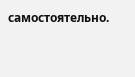самостоятельно.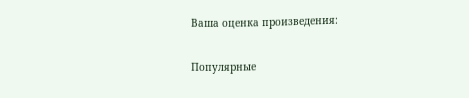Ваша оценка произведения:

Популярные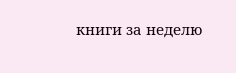книги за неделю